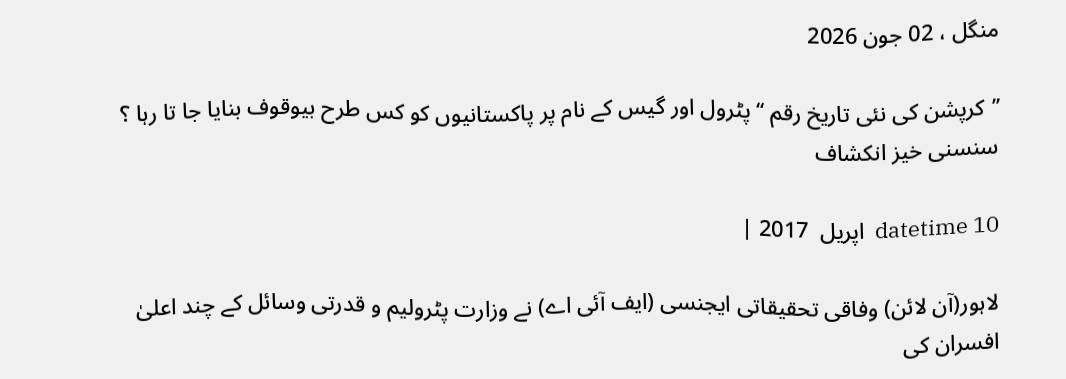منگل ، 02 جون 2026

’’کرپشن کی نئی تاریخ رقم ‘‘ پٹرول اور گیس کے نام پر پاکستانیوں کو کس طرح بیوقوف بنایا جا تا رہا ؟ سنسنی خیز انکشاف

datetime 10  اپریل  2017 |

لاہور(آن لائن) وفاقی تحقیقاتی ایجنسی (ایف آئی اے) نے وزارت پٹرولیم و قدرتی وسائل کے چند اعلیٰ افسران کی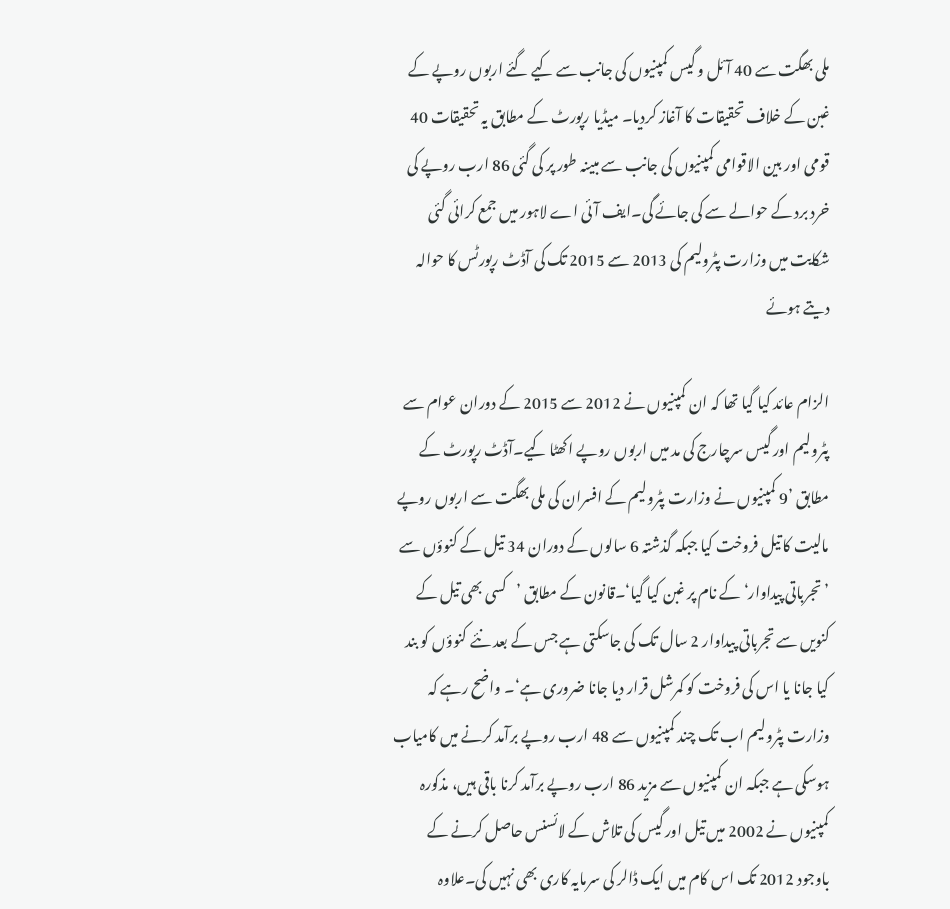ملی بھگت سے 40 آئل و گیس کمپنیوں کی جانب سے کیے گئے اربوں روپے کے غبن کے خلاف تحقیقات کا آغاز کردیا۔ میڈیا رپورٹ کے مطابق یہ تحقیقات 40 قومی اور بین الاقوامی کمپنیوں کی جانب سے مبینہ طور پر کی گئی 86 ارب روپے کی خرد برد کے حوالے سے کی جائے گی۔ایف آئی اے لاہور میں جمع کرائی گئی شکایت میں وزارت پٹرولیم کی 2013 سے 2015 تک کی آڈٹ رپورٹس کا حوالہ دیتے ہوئے

الزام عائد کیا گیا تھا کہ ان کمپنیوں نے 2012 سے 2015 کے دوران عوام سے پٹرولیم اور گیس سرچارج کی مد میں اربوں روپے اکھٹا کیے۔آڈٹ رپورٹ کے مطابق ’9 کمپنیوں نے وزارت پٹرولیم کے افسران کی ملی بھگت سے اربوں روپے مالیت کا تیل فروخت کیا جبکہ گذشتہ 6 سالوں کے دوران 34 تیل کے کنوؤں سے ’تجرباتی پیداوار‘ کے نام پر غبن کیا گیا‘۔قانون کے مطابق ’کسی بھی تیل کے کنویں سے تجرباتی پیداوار 2 سال تک کی جاسکتی ہے جس کے بعد نئے کنوؤں کو بند کیا جانا یا اس کی فروخت کو کمرشل قرار دیا جانا ضروری ہے‘۔ واضح رہے کہ وزارت پٹرولیم اب تک چند کمپنیوں سے 48 ارب روپے برآمد کرنے میں کامیاب ہوسکی ہے جبکہ ان کمپنیوں سے مزید 86 ارب روپے برآمد کرنا باقی ہیں، مذکورہ کمپنیوں نے 2002 میں تیل اور گیس کی تلاش کے لائسنس حاصل کرنے کے باوجود 2012 تک اس کام میں ایک ڈالر کی سرمایہ کاری بھی نہیں کی۔علاوہ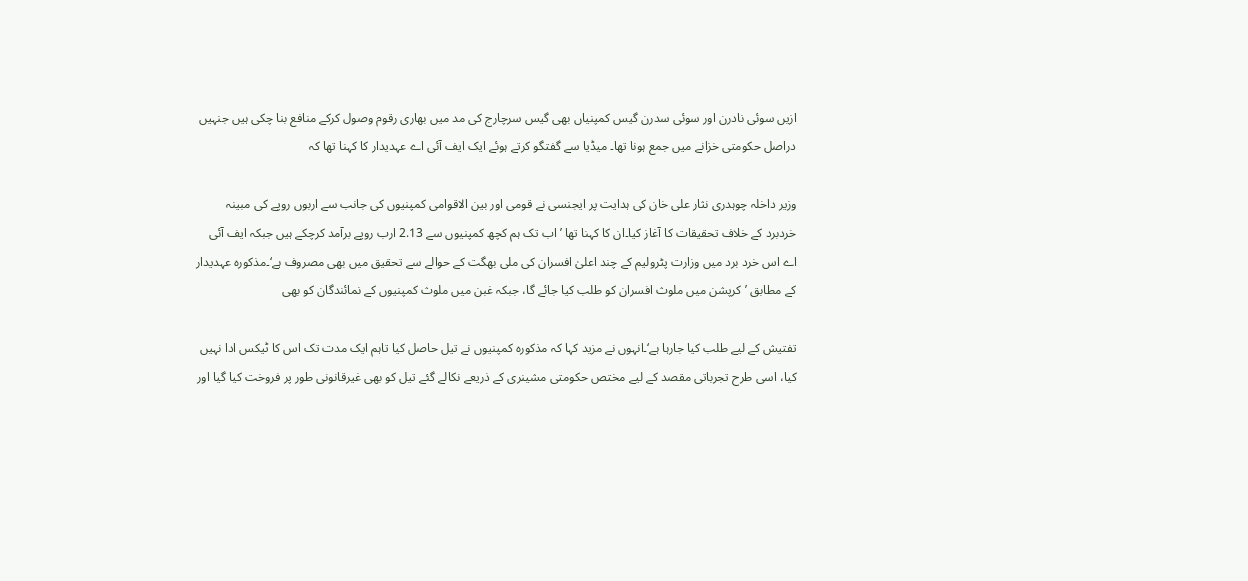ازیں سوئی نادرن اور سوئی سدرن گیس کمپنیاں بھی گیس سرچارج کی مد میں بھاری رقوم وصول کرکے منافع بنا چکی ہیں جنہیں دراصل حکومتی خزانے میں جمع ہونا تھا۔ میڈیا سے گفتگو کرتے ہوئے ایک ایف آئی اے عہدیدار کا کہنا تھا کہ

وزیر داخلہ چوہدری نثار علی خان کی ہدایت پر ایجنسی نے قومی اور بین الاقوامی کمپنیوں کی جانب سے اربوں روپے کی مبینہ خردبرد کے خلاف تحقیقات کا آغاز کیا۔ان کا کہنا تھا ’اب تک ہم کچھ کمپنیوں سے 2.13 ارب روپے برآمد کرچکے ہیں جبکہ ایف آئی اے اس خرد برد میں وزارت پٹرولیم کے چند اعلیٰ افسران کی ملی بھگت کے حوالے سے تحقیق میں بھی مصروف ہے‘۔مذکورہ عہدیدار کے مطابق ’کرپشن میں ملوث افسران کو طلب کیا جائے گا، جبکہ غبن میں ملوث کمپنیوں کے نمائندگان کو بھی

تفتیش کے لیے طلب کیا جارہا ہے‘۔انہوں نے مزید کہا کہ مذکورہ کمپنیوں نے تیل حاصل کیا تاہم ایک مدت تک اس کا ٹیکس ادا نہیں کیا، اسی طرح تجرباتی مقصد کے لیے مختص حکومتی مشینری کے ذریعے نکالے گئے تیل کو بھی غیرقانونی طور پر فروخت کیا گیا اور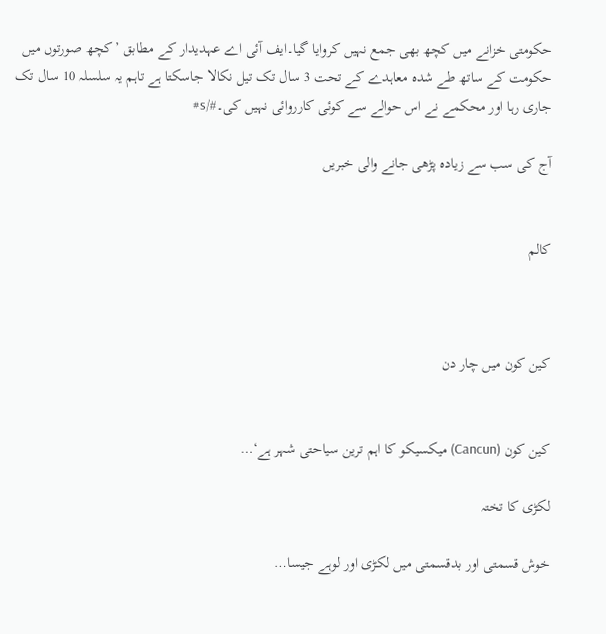حکومتی خزانے میں کچھ بھی جمع نہیں کروایا گیا۔ایف آئی اے عہدیدار کے مطابق ’کچھ صورتوں میں حکومت کے ساتھ طے شدہ معاہدے کے تحت 3 سال تک تیل نکالا جاسکتا ہے تاہم یہ سلسلہ 10 سال تک جاری رہا اور محکمے نے اس حوالے سے کوئی کارروائی نہیں کی۔#/s#

آج کی سب سے زیادہ پڑھی جانے والی خبریں


کالم



کین کون میں چار دن


کین کون (Cancun) میکسیکو کا اہم ترین سیاحتی شہر ہے‘…

لکڑی کا تختہ

خوش قسمتی اور بدقسمتی میں لکڑی اور لوہے جیسا…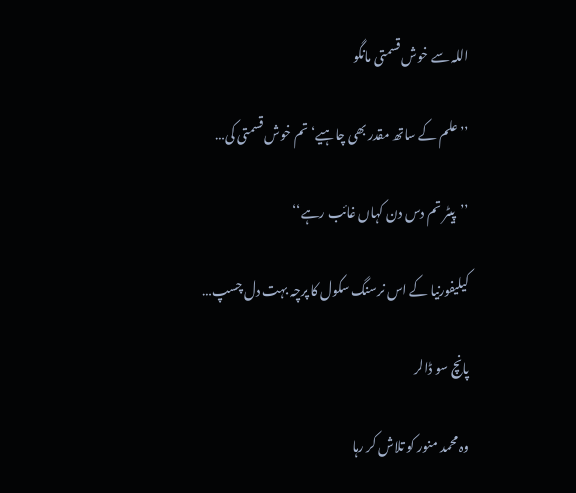اللہ سے خوش قسمتی مانگو

’’علم کے ساتھ مقدر بھی چاہیے‘ تم خوش قسمتی کی…

’’پیٹر تم دس دن کہاں غائب رہے‘‘

کیلیفورنیا کے اس نرسنگ سکول کا پرچہ بہت دل چسپ…

پانچ سو ڈالر

وہ محمد منور کو تلاش کر رہا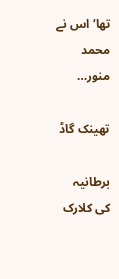تھا‘ اس نے محمد منور…

تھینک گاڈ

برطانیہ کی کلارک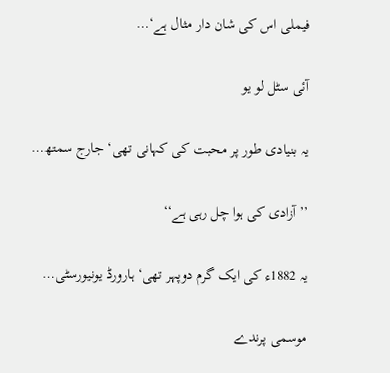فیملی اس کی شان دار مثال ہے‘…

آئی سٹل لو یو

یہ بنیادی طور پر محبت کی کہانی تھی‘ جارج سمتھ…

’’آزادی کی ہوا چل رہی ہے‘‘

یہ 1882ء کی ایک گرم دوپہر تھی‘ ہارورڈ یونیورسٹی…

موسمی پرندے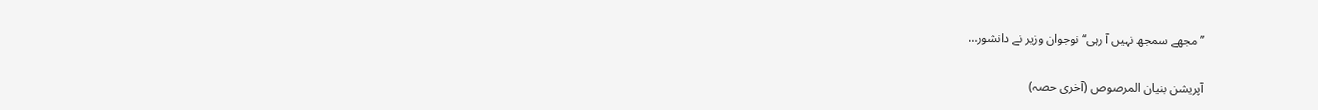’’ مجھے سمجھ نہیں آ رہی‘‘ نوجوان وزیر نے دانشور…

آپریشن بنیان المرصوص (آخری حصہ)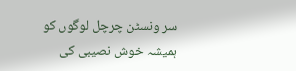سر ونسٹن چرچل لوگوں کو ہمیشہ خوش نصیبی کی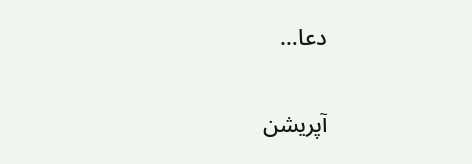دعا…

آپریشن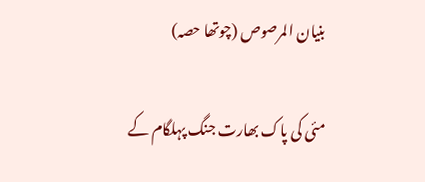بنیان المرصوص (چوتھا حصہ)

مئی کی پاک بھارت جنگ پہلگام کے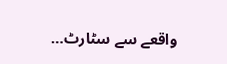واقعے سے سٹارٹ…